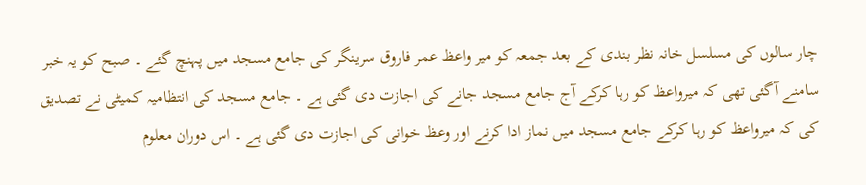چار سالوں کی مسلسل خانہ نظر بندی کے بعد جمعہ کو میر واعظ عمر فاروق سرینگر کی جامع مسجد میں پہنچ گئے ۔ صبح کو یہ خبر سامنے آگئی تھی کہ میرواعظ کو رہا کرکے آج جامع مسجد جانے کی اجازت دی گئی ہے ۔ جامع مسجد کی انتظامیہ کمیٹی نے تصدیق کی کہ میرواعظ کو رہا کرکے جامع مسجد میں نماز ادا کرنے اور وعظ خوانی کی اجازت دی گئی ہے ۔ اس دوران معلوم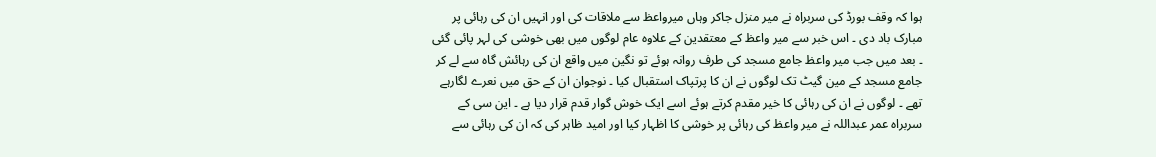ہوا کہ وقف بورڈ کی سربراہ نے میر منزل جاکر وہاں میرواعظ سے ملاقات کی اور انہیں ان کی رہائی پر مبارک باد دی ۔ اس خبر سے میر واعظ کے معتقدین کے علاوہ عام لوگوں میں بھی خوشی کی لہر پائی گئی ۔ بعد میں جب میر واعظ جامع مسجد کی طرف روانہ ہوئے تو نگین میں واقع ان کی رہائش گاہ سے لے کر جامع مسجد کے مین گیٹ تک لوگوں نے ان کا پرتپاک استقبال کیا ۔ نوجوان ان کے حق میں نعرے لگارہے تھے ۔ لوگوں نے ان کی رہائی کا خیر مقدم کرتے ہوئے اسے ایک خوش گوار قدم قرار دیا ہے ۔ این سی کے سربراہ عمر عبداللہ نے میر واعظ کی رہائی پر خوشی کا اظہار کیا اور امید ظاہر کی کہ ان کی رہائی سے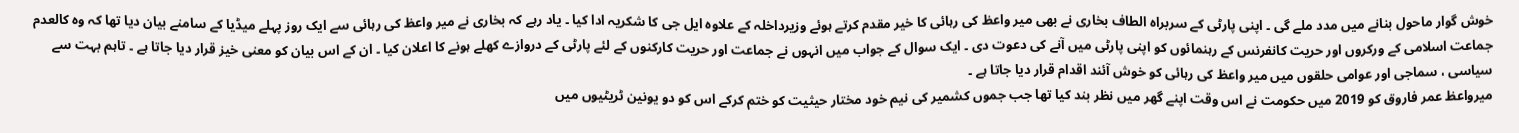خوش گوار ماحول بنانے میں مدد ملے گی ۔ اپنی پارٹی کے سربراہ الطاف بخاری نے بھی میر واعظ کی رہائی کا خیر مقدم کرتے ہوئے وزیرداخلہ کے علاوہ ایل جی کا شکریہ ادا کیا ۔ یاد رہے کہ بخاری نے میر واعظ کی رہائی سے ایک روز پہلے میڈیا کے سامنے بیان دیا تھا کہ وہ کالعدم جماعت اسلامی کے ورکروں اور حریت کانفرنس کے رہنمائوں کو اپنی پارٹی میں آنے کی دعوت دی ۔ ایک سوال کے جواب میں انہوں نے جماعت اور حریت کارکنوں کے لئے پارٹی کے دروازے کھلے ہونے کا اعلان کیا ۔ ان کے اس بیان کو معنی خیز قرار دیا جاتا ہے ۔ تاہم بہت سے سیاسی ، سماجی اور عوامی حلقوں میں میر واعظ کی رہائی کو خوش آئند اقدام قرار دیا جاتا ہے ۔
میرواعظ عمر فاروق کو 2019 میں حکومت نے اس وقت اپنے گھر میں نظر بند کیا تھا جب جموں کشمیر کی نیم خود مختار حیثیت کو ختم کرکے اس کو دو یونین ٹریٹیوں میں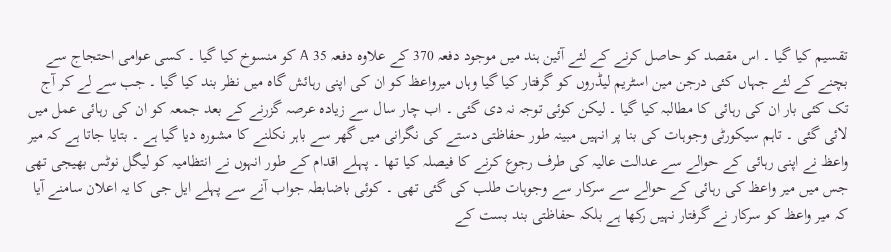تقسیم کیا گیا ۔ اس مقصد کو حاصل کرنے کے لئے آئین ہند میں موجود دفعہ 370 کے علاوہ دفعہ 35 A کو منسوخ کیا گیا ۔ کسی عوامی احتجاج سے بچنے کے لئے جہاں کئی درجن مین اسٹریم لیڈروں کو گرفتار کیا گیا وہاں میرواعظ کو ان کی اپنی رہائش گاہ میں نظر بند کیا گیا ۔ جب سے لے کر آج تک کئی بار ان کی رہائی کا مطالبہ کیا گیا ۔ لیکن کوئی توجہ نہ دی گئی ۔ اب چار سال سے زیادہ عرصہ گزرنے کے بعد جمعہ کو ان کی رہائی عمل میں لائی گئی ۔ تاہم سیکورٹی وجوہات کی بنا پر انہیں مبینہ طور حفاظتی دستے کی نگرانی میں گھر سے باہر نکلنے کا مشورہ دیا گیا ہے ۔ بتایا جاتا ہے کہ میر واعظ نے اپنی رہائی کے حوالے سے عدالت عالیہ کی طرف رجوع کرنے کا فیصلہ کیا تھا ۔ پہلے اقدام کے طور انہوں نے انتظامیہ کو لیگل نوٹس بھیجی تھی جس میں میر واعظ کی رہائی کے حوالے سے سرکار سے وجوہات طلب کی گئی تھی ۔ کوئی باضابطہ جواب آنے سے پہلے ایل جی کا یہ اعلان سامنے آیا کہ میر واعظ کو سرکار نے گرفتار نہیں رکھا ہے بلکہ حفاظتی بند بست کے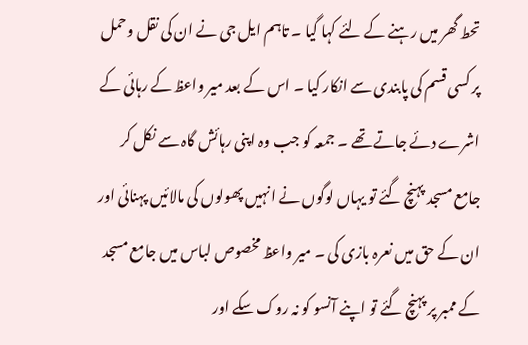تحط گھر میں رہنے کے لئے کہا گیا ۔ تاہم ایل جی نے ان کی نقل وحمل پر کسی قسم کی پابندی سے انکار کیا ۔ اس کے بعد میر واعظ کے رہائی کے اشرے دئے جاتے تھے ۔ جمعہ کو جب وہ اپنی رہائش گاہ سے نکل کر جامع مسجد پہنچ گئے تو یہاں لوگوں نے انہیں پھولوں کی مالائیں پہنائی اور ان کے حق میں نعرہ بازی کی ۔ میر واعظ مخصوص لباس میں جامع مسجد کے ممبر پر پہنچ گئے تو اپنے آنسو کو نہ روک سکے اور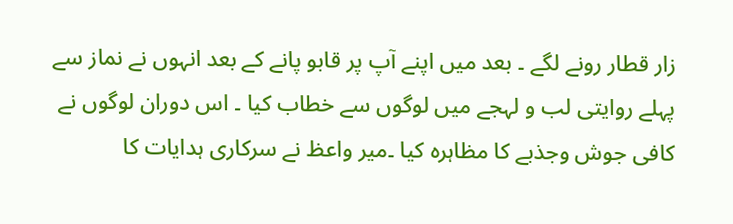زار قطار رونے لگے ۔ بعد میں اپنے آپ پر قابو پانے کے بعد انہوں نے نماز سے پہلے روایتی لب و لہجے میں لوگوں سے خطاب کیا ۔ اس دوران لوگوں نے کافی جوش وجذبے کا مظاہرہ کیا ۔میر واعظ نے سرکاری ہدایات کا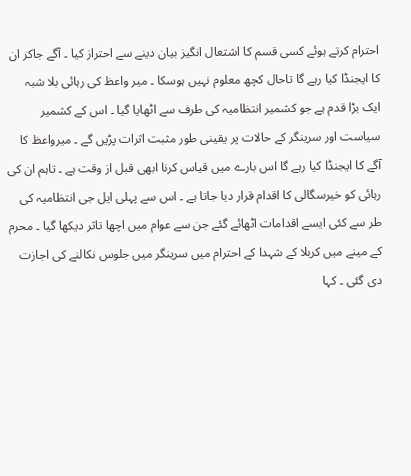احترام کرتے ہوئے کسی قسم کا اشتعال انگیز بیان دینے سے احتراز کیا ۔ آگے جاکر ان کا ایجنڈا کیا رہے گا تاحال کچھ معلوم نہیں ہوسکا ۔ میر واعظ کی رہائی بلا شبہ ایک بڑا قدم ہے جو کشمیر انتظامیہ کی طرف سے اٹھایا گیا ۔ اس کے کشمیر سیاست اور سرینگر کے حالات پر یقینی طور مثبت اثرات پڑیں گے ۔ میرواعظ کا آگے کا ایجنڈا کیا رہے گا اس بارے میں قیاس کرنا ابھی قبل از وقت ہے ۔ تاہم ان کی رہائی کو خیرسگالی کا اقدام قرار دیا جاتا ہے ۔ اس سے پہلی ایل جی انتظامیہ کی طر سے کئی ایسے اقدامات اٹھائے گئے جن سے عوام میں اچھا تاثر دیکھا گیا ۔ محرم کے مینے میں کربلا کے شہدا کے احترام میں سرینگر میں جلوس نکالنے کی اجازت دی گئی ۔ کہا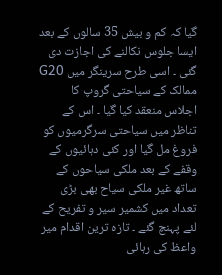گیا کہ کم و بیش 35 سالوں کے بعد ایسا جلوس نکالنے کی اجازت دی گئی ۔ اسی طرح سرینگر میں G20 ممالک کے سیاحتی گروپ کا اجلاس منعقد کیا گیا ۔ اس کے تناظر میں سیاحتی سرگرمیوں کو فروغ مل گیا اور کئی دہائیوں کے وقفے کے بعد ملکی سیاحوں کے ساتھ غیر ملکی سیاح بھی بڑی تعداد میں کشمیر سیر و تفریح کے لئے پہنچ گئے ۔ تازہ ترین اقدام میر واعظ کی رہائی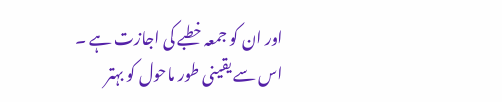اور ان کو جمعہ خطبے کی اجازت ہے ۔ اس سے یقینی طور ماحول کو بہتر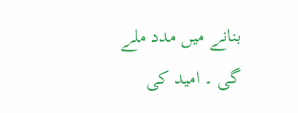بنانے میں مدد ملے گی ۔ امید کی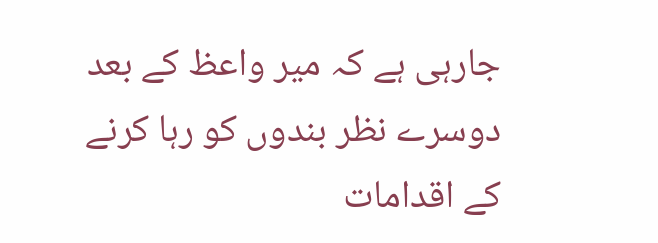جارہی ہے کہ میر واعظ کے بعد دوسرے نظر بندوں کو رہا کرنے کے اقدامات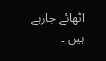اٹھائے جارہے ہیں ۔